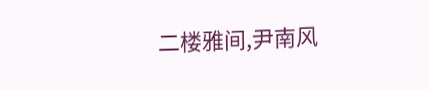二楼雅间,尹南风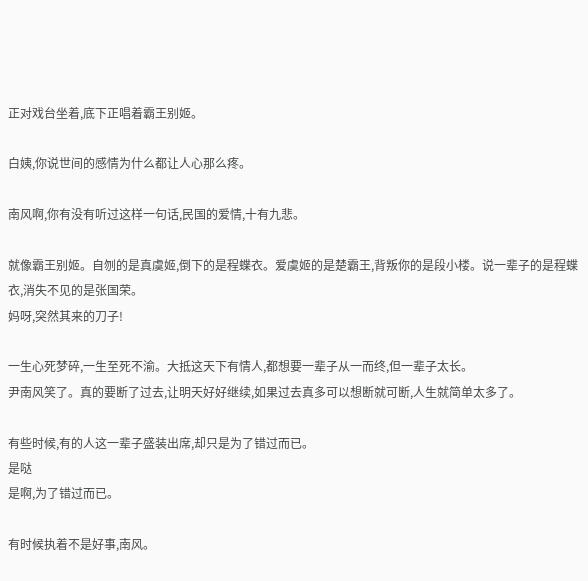正对戏台坐着,底下正唱着霸王别姬。

白姨,你说世间的感情为什么都让人心那么疼。

南风啊,你有没有听过这样一句话,民国的爱情,十有九悲。

就像霸王别姬。自刎的是真虞姬,倒下的是程蝶衣。爱虞姬的是楚霸王,背叛你的是段小楼。说一辈子的是程蝶衣,消失不见的是张国荣。
妈呀,突然其来的刀子!

一生心死梦碎,一生至死不渝。大抵这天下有情人,都想要一辈子从一而终,但一辈子太长。
尹南风笑了。真的要断了过去,让明天好好继续,如果过去真多可以想断就可断,人生就简单太多了。

有些时候,有的人这一辈子盛装出席,却只是为了错过而已。
是哒
是啊,为了错过而已。

有时候执着不是好事,南风。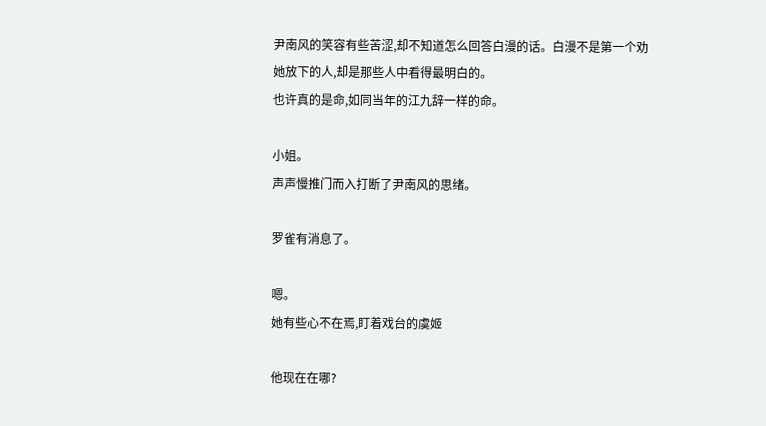尹南风的笑容有些苦涩,却不知道怎么回答白漫的话。白漫不是第一个劝她放下的人,却是那些人中看得最明白的。
也许真的是命,如同当年的江九辞一样的命。

小姐。
声声慢推门而入打断了尹南风的思绪。

罗雀有消息了。

嗯。
她有些心不在焉,盯着戏台的虞姬

他现在在哪?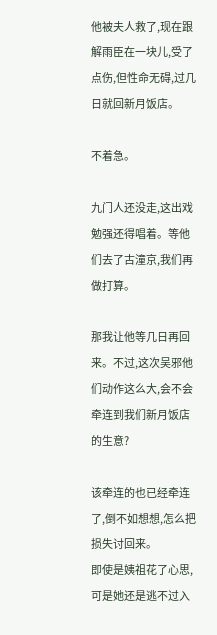他被夫人救了,现在跟解雨臣在一块儿,受了点伤,但性命无碍,过几日就回新月饭店。

不着急。

九门人还没走,这出戏勉强还得唱着。等他们去了古潼京,我们再做打算。

那我让他等几日再回来。不过,这次吴邪他们动作这么大,会不会牵连到我们新月饭店的生意?

该牵连的也已经牵连了,倒不如想想,怎么把损失讨回来。
即使是姨祖花了心思,可是她还是逃不过入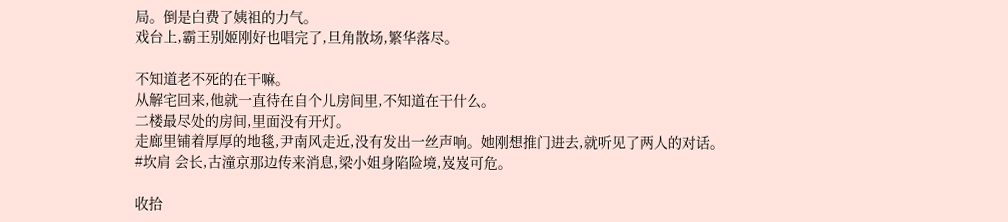局。倒是白费了姨祖的力气。
戏台上,霸王别姬刚好也唱完了,旦角散场,繁华落尽。

不知道老不死的在干嘛。
从解宅回来,他就一直待在自个儿房间里,不知道在干什么。
二楼最尽处的房间,里面没有开灯。
走廊里铺着厚厚的地毯,尹南风走近,没有发出一丝声响。她刚想推门进去,就听见了两人的对话。
#坎肩 会长,古潼京那边传来消息,梁小姐身陷险境,岌岌可危。

收拾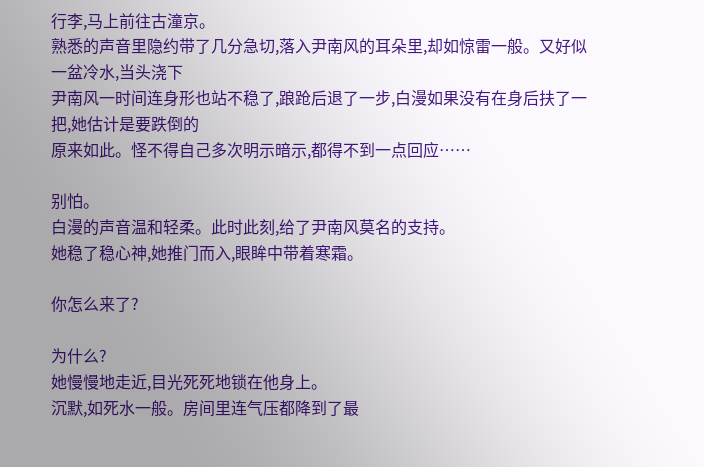行李,马上前往古潼京。
熟悉的声音里隐约带了几分急切,落入尹南风的耳朵里,却如惊雷一般。又好似一盆冷水,当头浇下
尹南风一时间连身形也站不稳了,踉跄后退了一步,白漫如果没有在身后扶了一把,她估计是要跌倒的
原来如此。怪不得自己多次明示暗示,都得不到一点回应……

别怕。
白漫的声音温和轻柔。此时此刻,给了尹南风莫名的支持。
她稳了稳心神,她推门而入,眼眸中带着寒霜。

你怎么来了?

为什么?
她慢慢地走近,目光死死地锁在他身上。
沉默,如死水一般。房间里连气压都降到了最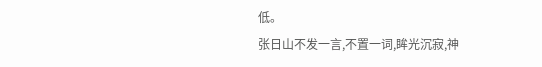低。
张日山不发一言,不置一词,眸光沉寂,神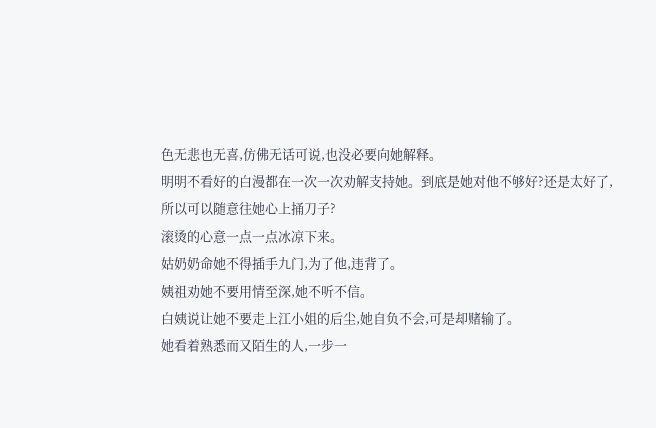色无悲也无喜,仿佛无话可说,也没必要向她解释。
明明不看好的白漫都在一次一次劝解支持她。到底是她对他不够好?还是太好了,所以可以随意往她心上捅刀子?
滚烫的心意一点一点冰凉下来。
姑奶奶命她不得插手九门,为了他,违背了。
姨祖劝她不要用情至深,她不听不信。
白姨说让她不要走上江小姐的后尘,她自负不会,可是却赌输了。
她看着熟悉而又陌生的人,一步一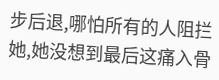步后退,哪怕所有的人阻拦她,她没想到最后这痛入骨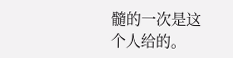髓的一次是这个人给的。